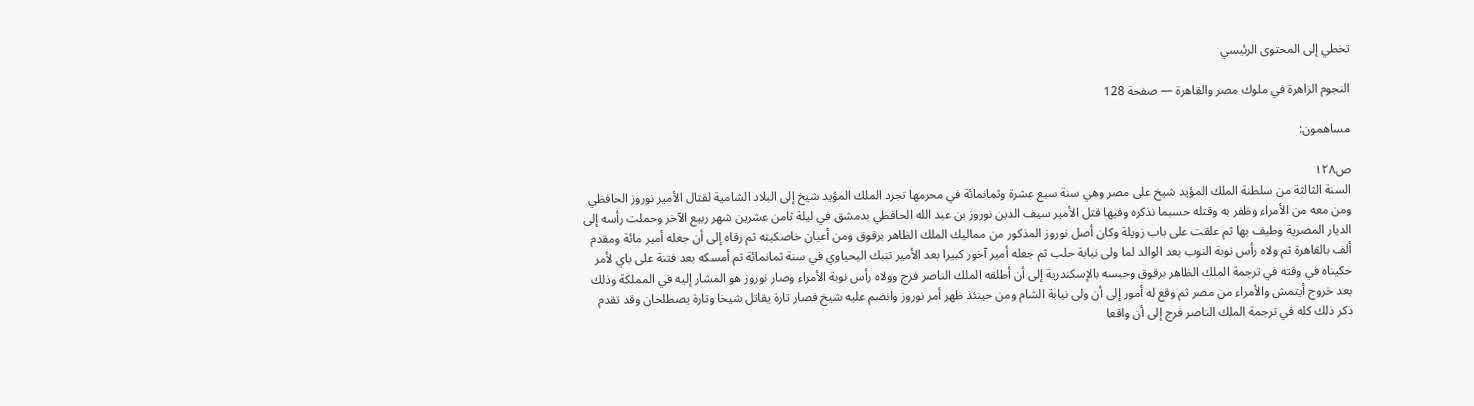تخطي إلى المحتوى الرئيسي

النجوم الزاهرة في ملوك مصر والقاهرة — صفحة 128

مساهمون:

ص١٢٨
السنة الثالثة من سلطنة الملك المؤيد شيخ على مصر وهي سنة سبع عشرة وثمانمائة في محرمها تجرد الملك المؤيد شيخ إلى البلاد الشامية لقتال الأمير نوروز الحافظي ومن معه من الأمراء وظفر به وقتله حسبما نذكره وفيها قتل الأمير سيف الدين نوروز بن عبد الله الحافظي بدمشق في ليلة ثامن عشرين شهر ربيع الآخر وحملت رأسه إلى الديار المصرية وطيف بها ثم علقت على باب زويلة وكان أصل نوروز المذكور من مماليك الملك الظاهر برقوق ومن أعيان خاصكيته ثم رقاه إلى أن جعله أمير مائة ومقدم ألف بالقاهرة ثم ولاه رأس نوبة النوب بعد الوالد لما ولى نيابة حلب ثم جعله أمير آخور كبيرا بعد الأمير تنبك اليحياوي في سنة ثمانمائة ثم أمسكه بعد فتنة على باي لأمر حكيناه في وقته في ترجمة الملك الظاهر برقوق وحبسه بالإسكندرية إلى أن أطلقه الملك الناصر فرج وولاه رأس نوبة الأمراء وصار نوروز هو المشار إليه في المملكة وذلك بعد خروج أيتمش والأمراء من مصر ثم وقع له أمور إلى أن ولى نيابة الشام ومن حينئذ ظهر أمر نوروز وانضم عليه شيخ فصار تارة يقاتل شيخا وتارة يصطلحان وقد تقدم ذكر ذلك كله في ترجمة الملك الناصر فرج إلى أن واقعا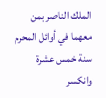الملك الناصر بمن معهما في أوائل المحرم سنة خمس عشرة وانكسر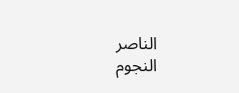الناصر
النجوم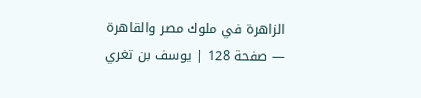الزاهرة في ملوك مصر والقاهرة — صفحة 128 | يوسف بن تغري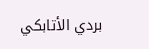بردي الأتابكي